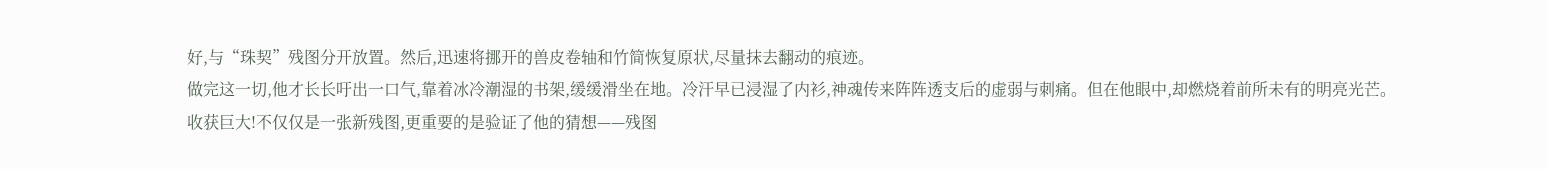好,与“珠契”残图分开放置。然后,迅速将挪开的兽皮卷轴和竹简恢复原状,尽量抹去翻动的痕迹。
做完这一切,他才长长吁出一口气,靠着冰冷潮湿的书架,缓缓滑坐在地。冷汗早已浸湿了内衫,神魂传来阵阵透支后的虚弱与刺痛。但在他眼中,却燃烧着前所未有的明亮光芒。
收获巨大!不仅仅是一张新残图,更重要的是验证了他的猜想——残图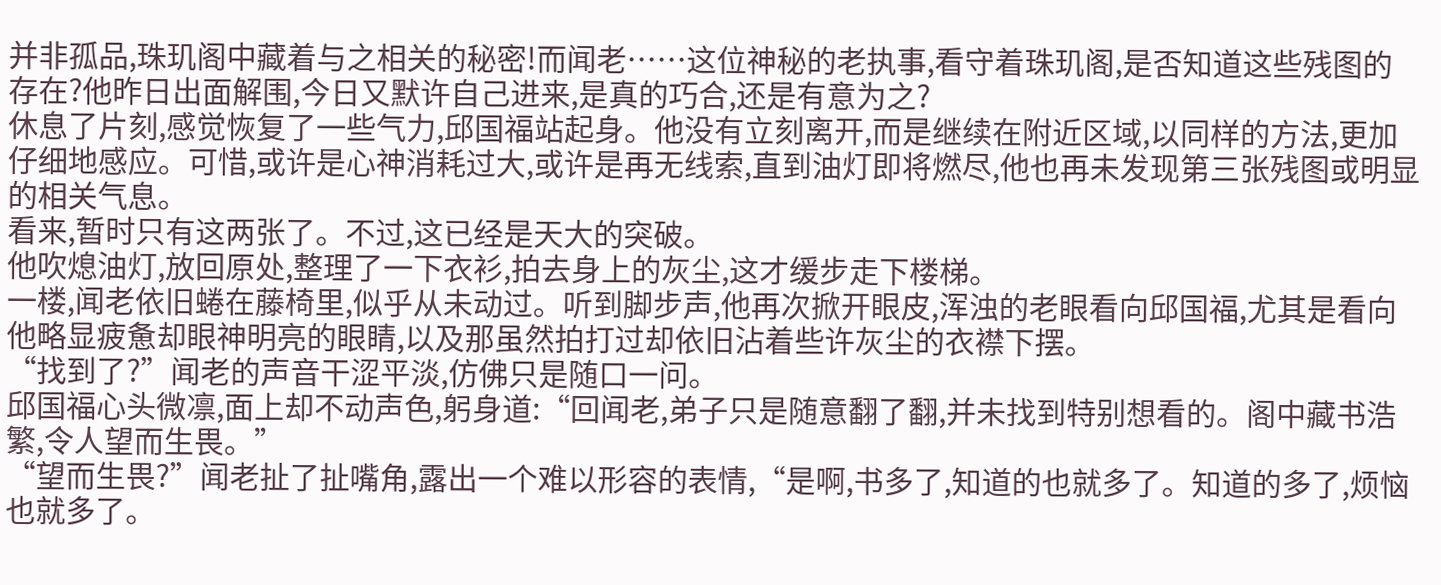并非孤品,珠玑阁中藏着与之相关的秘密!而闻老……这位神秘的老执事,看守着珠玑阁,是否知道这些残图的存在?他昨日出面解围,今日又默许自己进来,是真的巧合,还是有意为之?
休息了片刻,感觉恢复了一些气力,邱国福站起身。他没有立刻离开,而是继续在附近区域,以同样的方法,更加仔细地感应。可惜,或许是心神消耗过大,或许是再无线索,直到油灯即将燃尽,他也再未发现第三张残图或明显的相关气息。
看来,暂时只有这两张了。不过,这已经是天大的突破。
他吹熄油灯,放回原处,整理了一下衣衫,拍去身上的灰尘,这才缓步走下楼梯。
一楼,闻老依旧蜷在藤椅里,似乎从未动过。听到脚步声,他再次掀开眼皮,浑浊的老眼看向邱国福,尤其是看向他略显疲惫却眼神明亮的眼睛,以及那虽然拍打过却依旧沾着些许灰尘的衣襟下摆。
“找到了?”闻老的声音干涩平淡,仿佛只是随口一问。
邱国福心头微凛,面上却不动声色,躬身道:“回闻老,弟子只是随意翻了翻,并未找到特别想看的。阁中藏书浩繁,令人望而生畏。”
“望而生畏?”闻老扯了扯嘴角,露出一个难以形容的表情,“是啊,书多了,知道的也就多了。知道的多了,烦恼也就多了。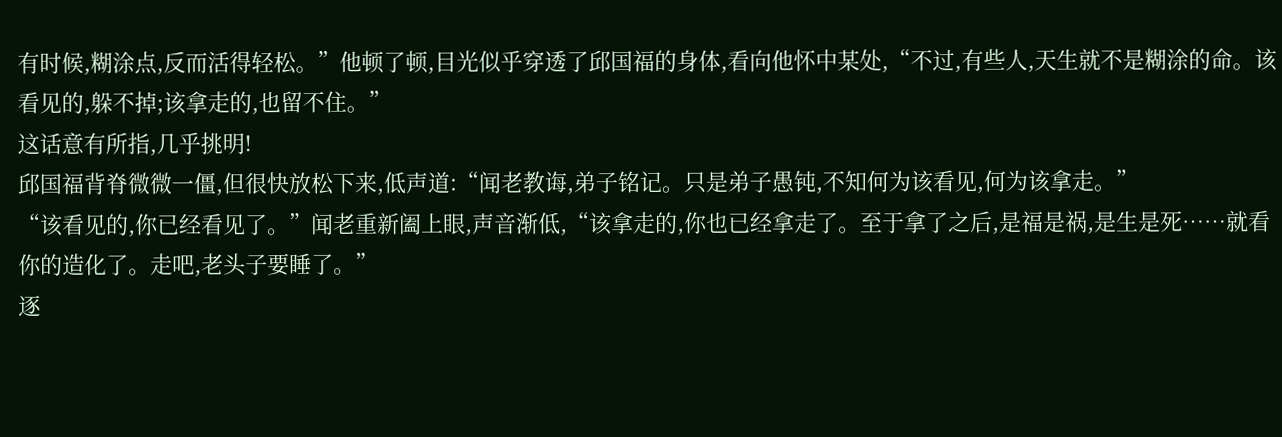有时候,糊涂点,反而活得轻松。”他顿了顿,目光似乎穿透了邱国福的身体,看向他怀中某处,“不过,有些人,天生就不是糊涂的命。该看见的,躲不掉;该拿走的,也留不住。”
这话意有所指,几乎挑明!
邱国福背脊微微一僵,但很快放松下来,低声道:“闻老教诲,弟子铭记。只是弟子愚钝,不知何为该看见,何为该拿走。”
“该看见的,你已经看见了。”闻老重新阖上眼,声音渐低,“该拿走的,你也已经拿走了。至于拿了之后,是福是祸,是生是死……就看你的造化了。走吧,老头子要睡了。”
逐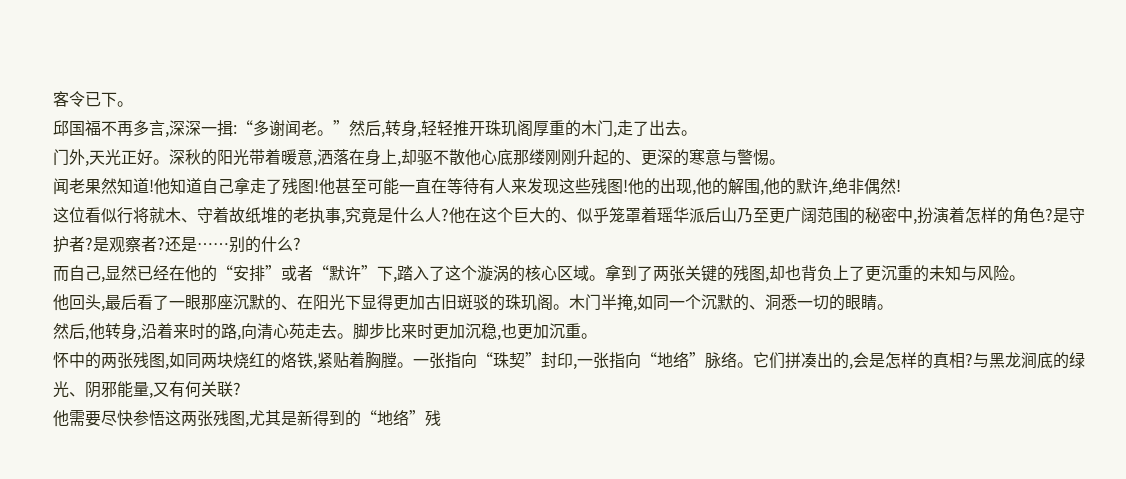客令已下。
邱国福不再多言,深深一揖:“多谢闻老。”然后,转身,轻轻推开珠玑阁厚重的木门,走了出去。
门外,天光正好。深秋的阳光带着暖意,洒落在身上,却驱不散他心底那缕刚刚升起的、更深的寒意与警惕。
闻老果然知道!他知道自己拿走了残图!他甚至可能一直在等待有人来发现这些残图!他的出现,他的解围,他的默许,绝非偶然!
这位看似行将就木、守着故纸堆的老执事,究竟是什么人?他在这个巨大的、似乎笼罩着瑶华派后山乃至更广阔范围的秘密中,扮演着怎样的角色?是守护者?是观察者?还是……别的什么?
而自己,显然已经在他的“安排”或者“默许”下,踏入了这个漩涡的核心区域。拿到了两张关键的残图,却也背负上了更沉重的未知与风险。
他回头,最后看了一眼那座沉默的、在阳光下显得更加古旧斑驳的珠玑阁。木门半掩,如同一个沉默的、洞悉一切的眼睛。
然后,他转身,沿着来时的路,向清心苑走去。脚步比来时更加沉稳,也更加沉重。
怀中的两张残图,如同两块烧红的烙铁,紧贴着胸膛。一张指向“珠契”封印,一张指向“地络”脉络。它们拼凑出的,会是怎样的真相?与黑龙涧底的绿光、阴邪能量,又有何关联?
他需要尽快参悟这两张残图,尤其是新得到的“地络”残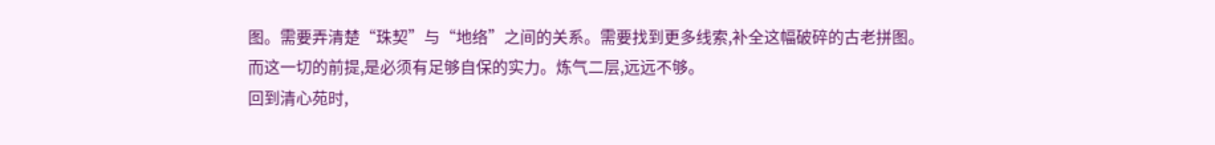图。需要弄清楚“珠契”与“地络”之间的关系。需要找到更多线索,补全这幅破碎的古老拼图。
而这一切的前提,是必须有足够自保的实力。炼气二层,远远不够。
回到清心苑时,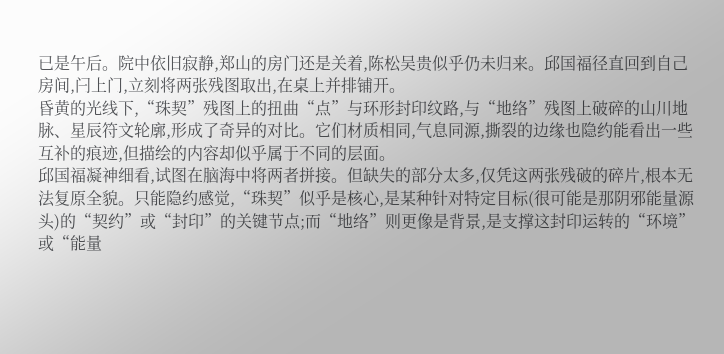已是午后。院中依旧寂静,郑山的房门还是关着,陈松吴贵似乎仍未归来。邱国福径直回到自己房间,闩上门,立刻将两张残图取出,在桌上并排铺开。
昏黄的光线下,“珠契”残图上的扭曲“点”与环形封印纹路,与“地络”残图上破碎的山川地脉、星辰符文轮廓,形成了奇异的对比。它们材质相同,气息同源,撕裂的边缘也隐约能看出一些互补的痕迹,但描绘的内容却似乎属于不同的层面。
邱国福凝神细看,试图在脑海中将两者拼接。但缺失的部分太多,仅凭这两张残破的碎片,根本无法复原全貌。只能隐约感觉,“珠契”似乎是核心,是某种针对特定目标(很可能是那阴邪能量源头)的“契约”或“封印”的关键节点;而“地络”则更像是背景,是支撑这封印运转的“环境”或“能量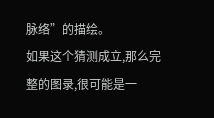脉络”的描绘。
如果这个猜测成立,那么完整的图录,很可能是一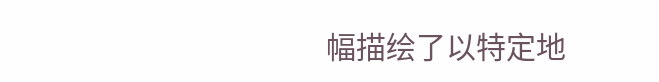幅描绘了以特定地